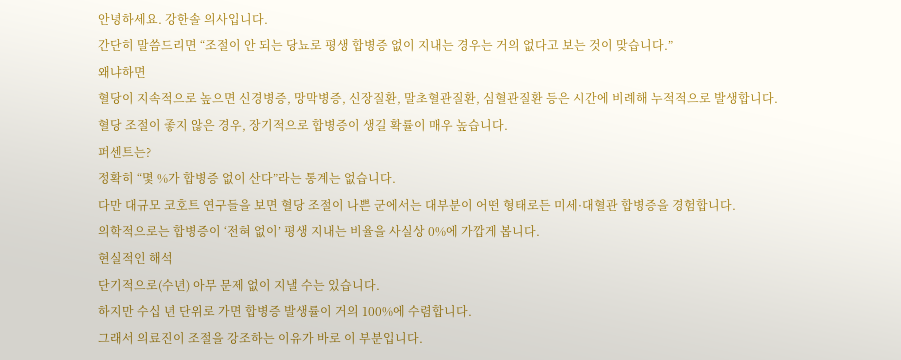안녕하세요. 강한솔 의사입니다.
간단히 말씀드리면 “조절이 안 되는 당뇨로 평생 합병증 없이 지내는 경우는 거의 없다고 보는 것이 맞습니다.”
왜냐하면
혈당이 지속적으로 높으면 신경병증, 망막병증, 신장질환, 말초혈관질환, 심혈관질환 등은 시간에 비례해 누적적으로 발생합니다.
혈당 조절이 좋지 않은 경우, 장기적으로 합병증이 생길 확률이 매우 높습니다.
퍼센트는?
정확히 “몇 %가 합병증 없이 산다”라는 통계는 없습니다.
다만 대규모 코호트 연구들을 보면 혈당 조절이 나쁜 군에서는 대부분이 어떤 형태로든 미세·대혈관 합병증을 경험합니다.
의학적으로는 합병증이 ‘전혀 없이’ 평생 지내는 비율을 사실상 0%에 가깝게 봅니다.
현실적인 해석
단기적으로(수년) 아무 문제 없이 지낼 수는 있습니다.
하지만 수십 년 단위로 가면 합병증 발생률이 거의 100%에 수렴합니다.
그래서 의료진이 조절을 강조하는 이유가 바로 이 부분입니다.